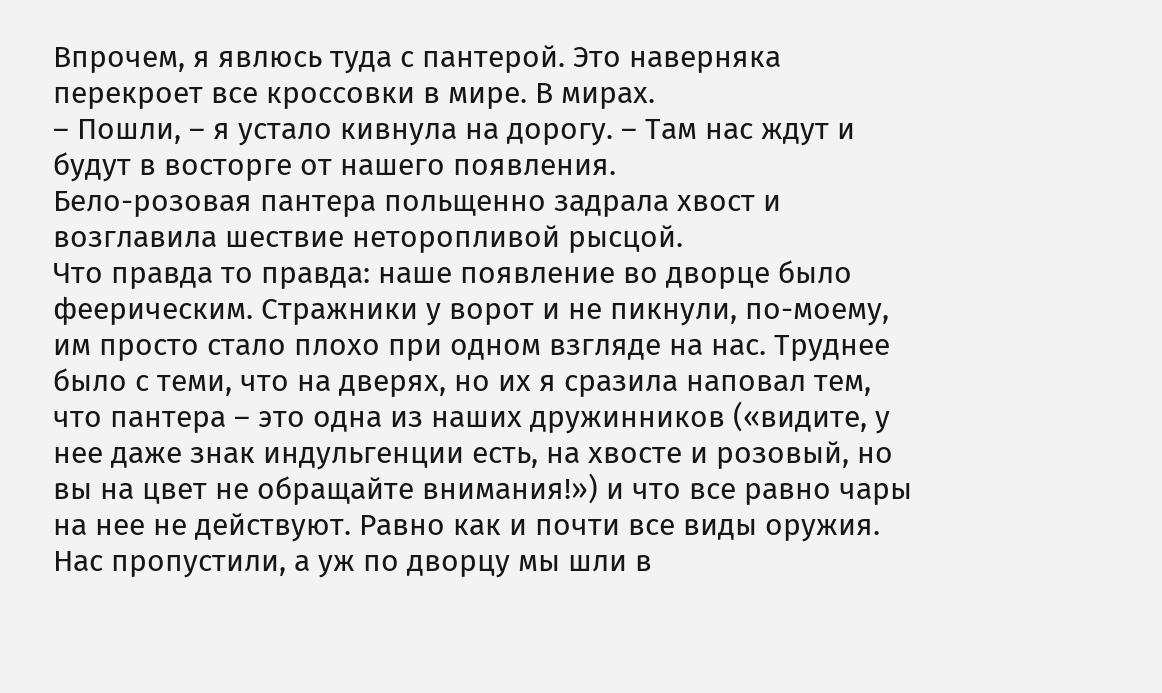Впрочем, я явлюсь туда с пантерой. Это наверняка перекроет все кроссовки в мире. В мирах.
– Пошли, – я устало кивнула на дорогу. – Там нас ждут и будут в восторге от нашего появления.
Бело-розовая пантера польщенно задрала хвост и возглавила шествие неторопливой рысцой.
Что правда то правда: наше появление во дворце было феерическим. Стражники у ворот и не пикнули, по-моему, им просто стало плохо при одном взгляде на нас. Труднее было с теми, что на дверях, но их я сразила наповал тем, что пантера – это одна из наших дружинников («видите, у нее даже знак индульгенции есть, на хвосте и розовый, но вы на цвет не обращайте внимания!») и что все равно чары на нее не действуют. Равно как и почти все виды оружия. Нас пропустили, а уж по дворцу мы шли в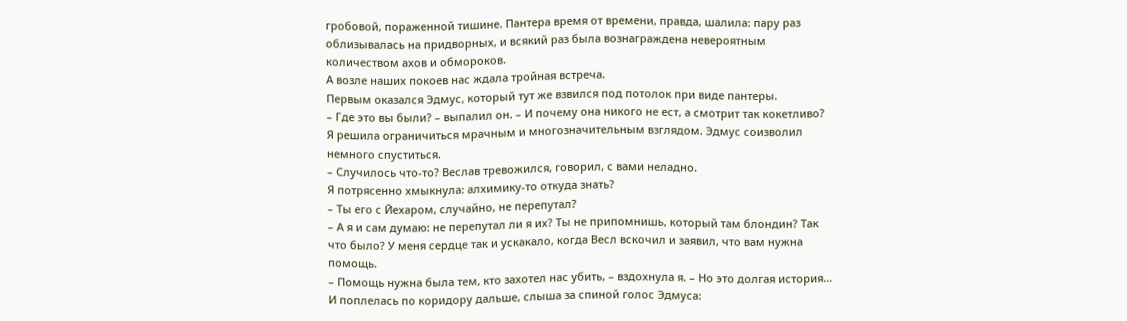гробовой, пораженной тишине. Пантера время от времени, правда, шалила: пару раз облизывалась на придворных, и всякий раз была вознаграждена невероятным количеством ахов и обмороков.
А возле наших покоев нас ждала тройная встреча.
Первым оказался Эдмус, который тут же взвился под потолок при виде пантеры.
– Где это вы были? – выпалил он. – И почему она никого не ест, а смотрит так кокетливо?
Я решила ограничиться мрачным и многозначительным взглядом. Эдмус соизволил немного спуститься.
– Случилось что-то? Веслав тревожился, говорил, с вами неладно.
Я потрясенно хмыкнула: алхимику-то откуда знать?
– Ты его с Йехаром, случайно, не перепутал?
– А я и сам думаю: не перепутал ли я их? Ты не припомнишь, который там блондин? Так что было? У меня сердце так и ускакало, когда Весл вскочил и заявил, что вам нужна помощь.
– Помощь нужна была тем, кто захотел нас убить, – вздохнула я. – Но это долгая история…
И поплелась по коридору дальше, слыша за спиной голос Эдмуса: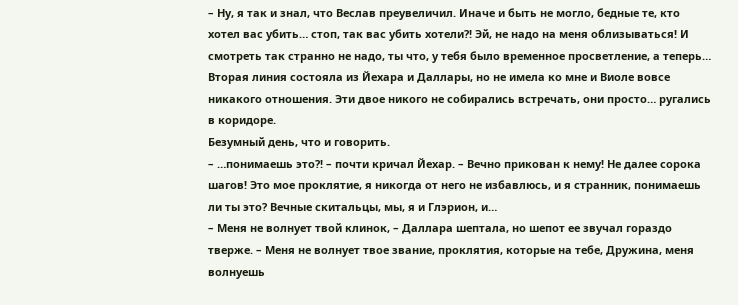– Ну, я так и знал, что Веслав преувеличил. Иначе и быть не могло, бедные те, кто хотел вас убить… стоп, так вас убить хотели?! Эй, не надо на меня облизываться! И смотреть так странно не надо, ты что, у тебя было временное просветление, а теперь…
Вторая линия состояла из Йехара и Даллары, но не имела ко мне и Виоле вовсе никакого отношения. Эти двое никого не собирались встречать, они просто… ругались в коридоре.
Безумный день, что и говорить.
– …понимаешь это?! – почти кричал Йехар. – Вечно прикован к нему! Не далее сорока шагов! Это мое проклятие, я никогда от него не избавлюсь, и я странник, понимаешь ли ты это? Вечные скитальцы, мы, я и Глэрион, и…
– Меня не волнует твой клинок, – Даллара шептала, но шепот ее звучал гораздо тверже. – Меня не волнует твое звание, проклятия, которые на тебе, Дружина, меня волнуешь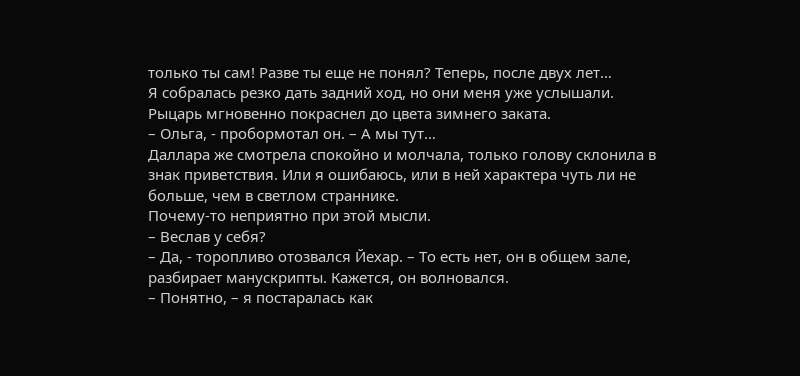только ты сам! Разве ты еще не понял? Теперь, после двух лет…
Я собралась резко дать задний ход, но они меня уже услышали. Рыцарь мгновенно покраснел до цвета зимнего заката.
– Ольга, - пробормотал он. – А мы тут…
Даллара же смотрела спокойно и молчала, только голову склонила в знак приветствия. Или я ошибаюсь, или в ней характера чуть ли не больше, чем в светлом страннике.
Почему-то неприятно при этой мысли.
– Веслав у себя?
– Да, - торопливо отозвался Йехар. – То есть нет, он в общем зале, разбирает манускрипты. Кажется, он волновался.
– Понятно, – я постаралась как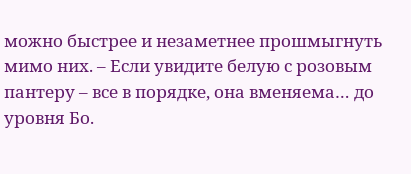можно быстрее и незаметнее прошмыгнуть мимо них. – Если увидите белую с розовым пантеру – все в порядке, она вменяема… до уровня Бо.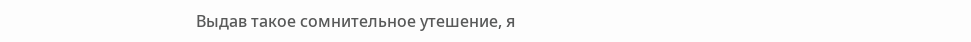Выдав такое сомнительное утешение, я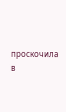проскочила в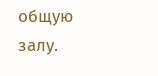общую залу.